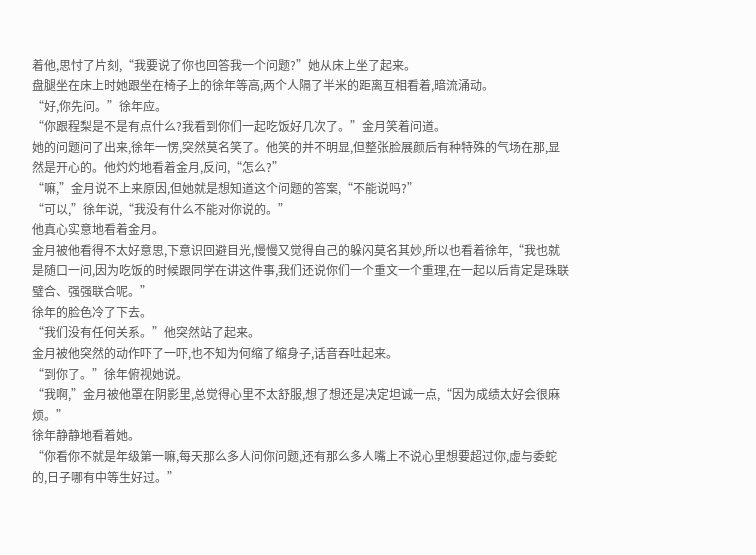着他,思忖了片刻,“我要说了你也回答我一个问题?”她从床上坐了起来。
盘腿坐在床上时她跟坐在椅子上的徐年等高,两个人隔了半米的距离互相看着,暗流涌动。
“好,你先问。”徐年应。
“你跟程梨是不是有点什么?我看到你们一起吃饭好几次了。”金月笑着问道。
她的问题问了出来,徐年一愣,突然莫名笑了。他笑的并不明显,但整张脸展颜后有种特殊的气场在那,显然是开心的。他灼灼地看着金月,反问,“怎么?”
“嘛,”金月说不上来原因,但她就是想知道这个问题的答案,“不能说吗?”
“可以,”徐年说,“我没有什么不能对你说的。”
他真心实意地看着金月。
金月被他看得不太好意思,下意识回避目光,慢慢又觉得自己的躲闪莫名其妙,所以也看着徐年,“我也就是随口一问,因为吃饭的时候跟同学在讲这件事,我们还说你们一个重文一个重理,在一起以后肯定是珠联璧合、强强联合呢。”
徐年的脸色冷了下去。
“我们没有任何关系。”他突然站了起来。
金月被他突然的动作吓了一吓,也不知为何缩了缩身子,话音吞吐起来。
“到你了。”徐年俯视她说。
“我啊,”金月被他罩在阴影里,总觉得心里不太舒服,想了想还是决定坦诚一点,“因为成绩太好会很麻烦。”
徐年静静地看着她。
“你看你不就是年级第一嘛,每天那么多人问你问题,还有那么多人嘴上不说心里想要超过你,虚与委蛇的,日子哪有中等生好过。”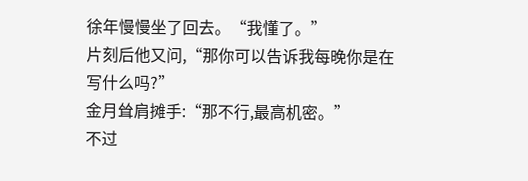徐年慢慢坐了回去。“我懂了。”
片刻后他又问,“那你可以告诉我每晚你是在写什么吗?”
金月耸肩摊手:“那不行,最高机密。”
不过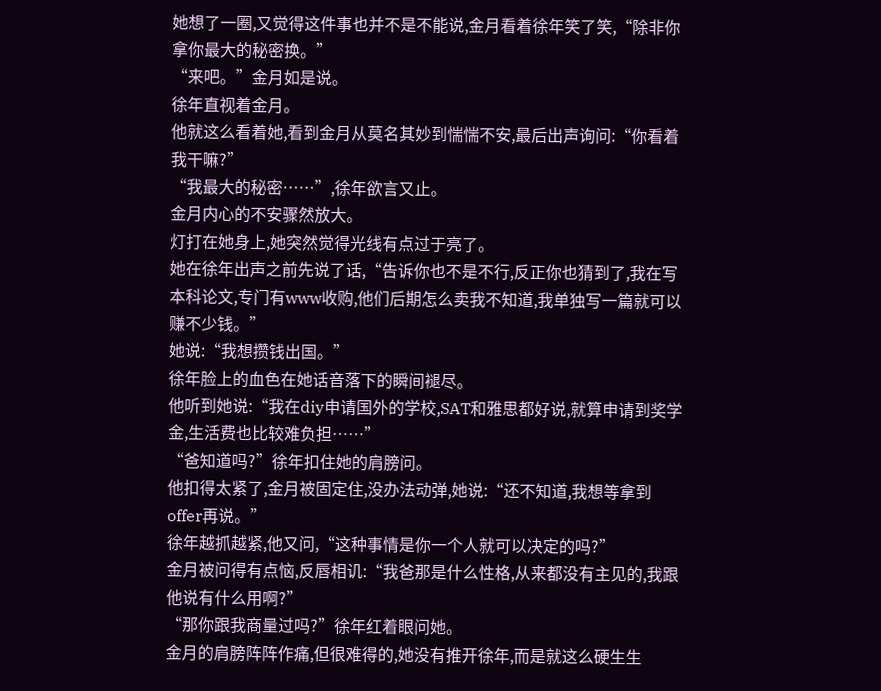她想了一圈,又觉得这件事也并不是不能说,金月看着徐年笑了笑,“除非你拿你最大的秘密换。”
“来吧。”金月如是说。
徐年直视着金月。
他就这么看着她,看到金月从莫名其妙到惴惴不安,最后出声询问:“你看着我干嘛?”
“我最大的秘密……”,徐年欲言又止。
金月内心的不安骤然放大。
灯打在她身上,她突然觉得光线有点过于亮了。
她在徐年出声之前先说了话,“告诉你也不是不行,反正你也猜到了,我在写本科论文,专门有www收购,他们后期怎么卖我不知道,我单独写一篇就可以赚不少钱。”
她说:“我想攒钱出国。”
徐年脸上的血色在她话音落下的瞬间褪尽。
他听到她说:“我在diy申请国外的学校,SAT和雅思都好说,就算申请到奖学金,生活费也比较难负担……”
“爸知道吗?”徐年扣住她的肩膀问。
他扣得太紧了,金月被固定住,没办法动弹,她说:“还不知道,我想等拿到offer再说。”
徐年越抓越紧,他又问,“这种事情是你一个人就可以决定的吗?”
金月被问得有点恼,反唇相讥:“我爸那是什么性格,从来都没有主见的,我跟他说有什么用啊?”
“那你跟我商量过吗?”徐年红着眼问她。
金月的肩膀阵阵作痛,但很难得的,她没有推开徐年,而是就这么硬生生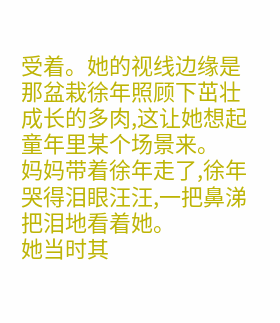受着。她的视线边缘是那盆栽徐年照顾下茁壮成长的多肉,这让她想起童年里某个场景来。
妈妈带着徐年走了,徐年哭得泪眼汪汪,一把鼻涕把泪地看着她。
她当时其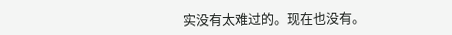实没有太难过的。现在也没有。